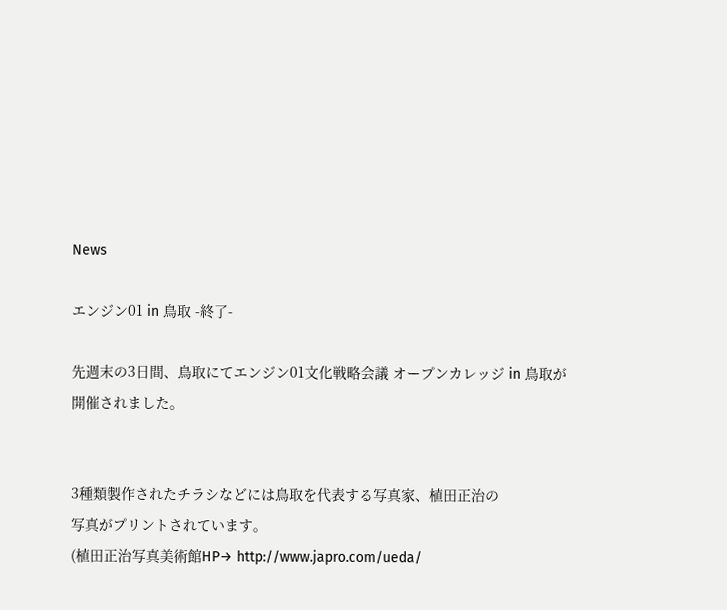News

エンジン01 in 鳥取 -終了-

先週末の3日間、鳥取にてエンジン01文化戦略会議 オープンカレッジ in 鳥取が
開催されました。


3種類製作されたチラシなどには鳥取を代表する写真家、植田正治の
写真がプリントされています。
(植田正治写真美術館HP→ http://www.japro.com/ueda/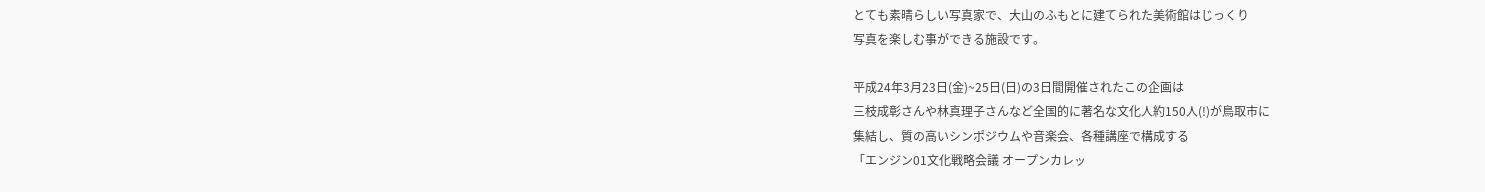とても素晴らしい写真家で、大山のふもとに建てられた美術館はじっくり
写真を楽しむ事ができる施設です。

平成24年3月23日(金)~25日(日)の3日間開催されたこの企画は
三枝成彰さんや林真理子さんなど全国的に著名な文化人約150人(!)が鳥取市に
集結し、質の高いシンポジウムや音楽会、各種講座で構成する
「エンジン01文化戦略会議 オープンカレッ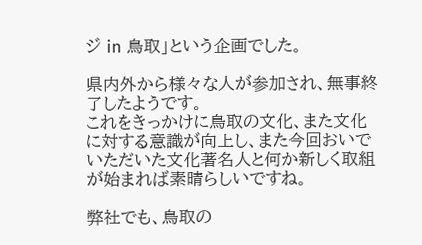ジ in 鳥取」という企画でした。

県内外から様々な人が参加され、無事終了したようです。
これをきっかけに鳥取の文化、また文化に対する意識が向上し、また今回おいで
いただいた文化著名人と何か新しく取組が始まれば素晴らしいですね。

弊社でも、鳥取の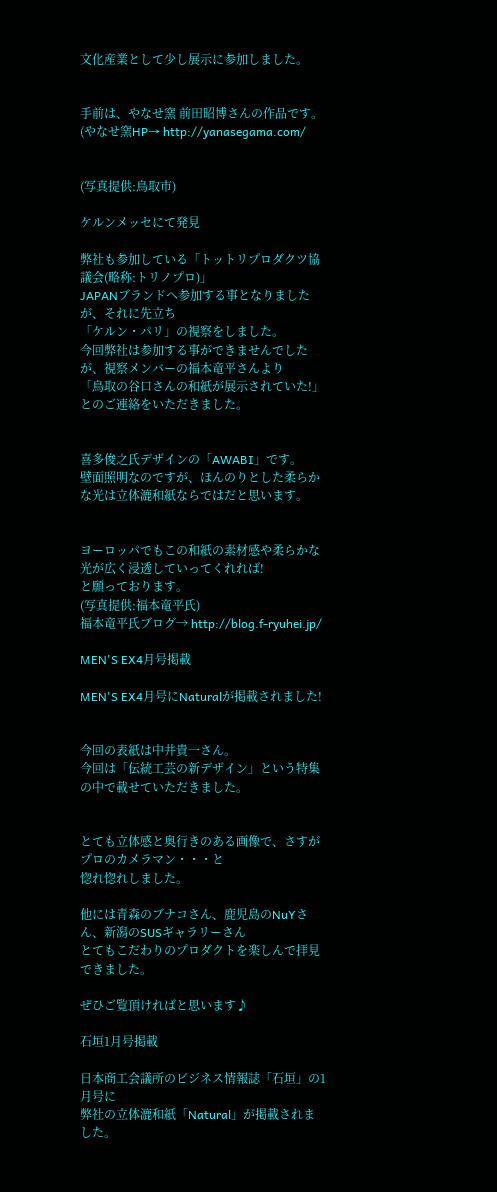文化産業として少し展示に参加しました。


手前は、やなせ窯 前田昭博さんの作品です。
(やなせ窯HP→ http://yanasegama.com/


(写真提供:鳥取市)

ケルンメッセにて発見

弊社も参加している「トットリプロダクツ協議会(略称:トリノプロ)」
JAPANブランドへ参加する事となりましたが、それに先立ち
「ケルン・パリ」の視察をしました。
今回弊社は参加する事ができませんでしたが、視察メンバーの福本竜平さんより
「鳥取の谷口さんの和紙が展示されていた!」とのご連絡をいただきました。


喜多俊之氏デザインの「AWABI」です。
壁面照明なのですが、ほんのりとした柔らかな光は立体漉和紙ならではだと思います。


ヨーロッパでもこの和紙の素材感や柔らかな光が広く浸透していってくれれば!
と願っております。
(写真提供:福本竜平氏)
福本竜平氏ブログ→ http://blog.f-ryuhei.jp/

MEN'S EX4月号掲載

MEN'S EX4月号にNaturalが掲載されました!


今回の表紙は中井貴一さん。
今回は「伝統工芸の新デザイン」という特集の中で載せていただきました。


とても立体感と奥行きのある画像で、さすがプロのカメラマン・・・と
惚れ惚れしました。

他には青森のブナコさん、鹿児島のNuYさん、新潟のSUSギャラリーさん
とてもこだわりのプロダクトを楽しんで拝見できました。

ぜひご覧頂ければと思います♪

石垣1月号掲載

日本商工会議所のビジネス情報誌「石垣」の1月号に
弊社の立体漉和紙「Natural」が掲載されました。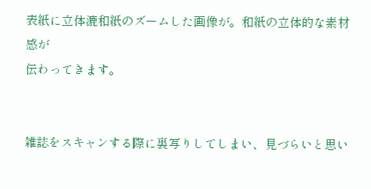表紙に立体漉和紙のズームした画像が。和紙の立体的な素材感が
伝わってきます。


雑誌をスキャンする際に裏写りしてしまい、見づらいと思い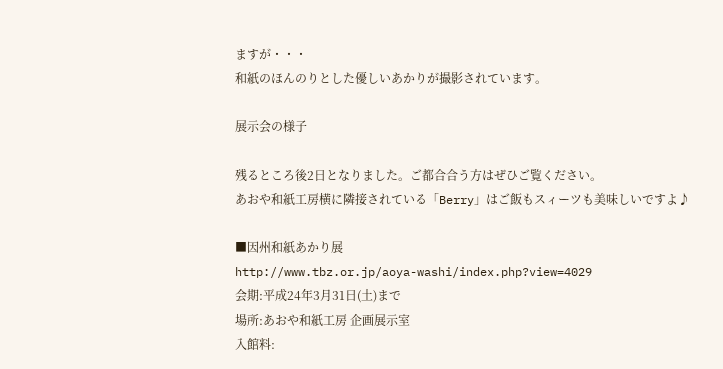ますが・・・
和紙のほんのりとした優しいあかりが撮影されています。

展示会の様子

残るところ後2日となりました。ご都合合う方はぜひご覧ください。
あおや和紙工房横に隣接されている「Berry」はご飯もスィーツも美味しいですよ♪

■因州和紙あかり展
http://www.tbz.or.jp/aoya-washi/index.php?view=4029
会期:平成24年3月31日(土)まで
場所:あおや和紙工房 企画展示室
入館料: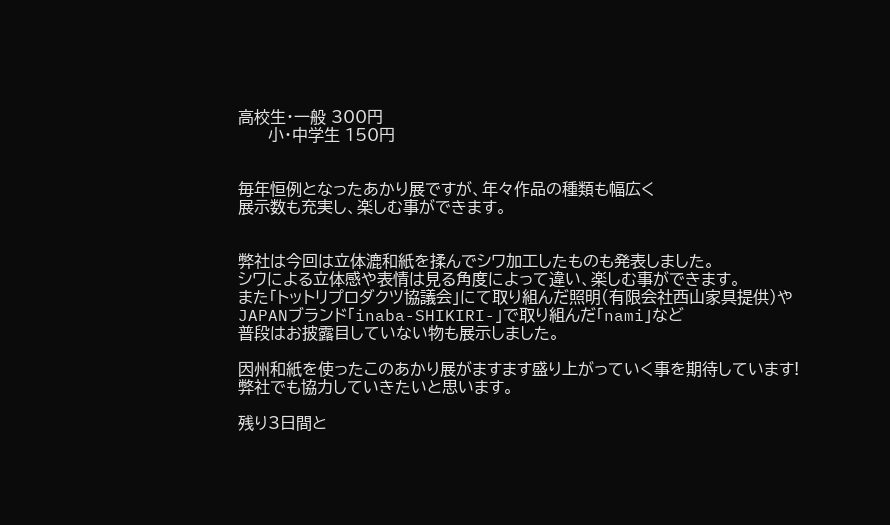高校生・一般 300円
      小・中学生 150円


毎年恒例となったあかり展ですが、年々作品の種類も幅広く
展示数も充実し、楽しむ事ができます。


弊社は今回は立体漉和紙を揉んでシワ加工したものも発表しました。
シワによる立体感や表情は見る角度によって違い、楽しむ事ができます。
また「トットリプロダクツ協議会」にて取り組んだ照明(有限会社西山家具提供)や
JAPANブランド「inaba-SHIKIRI-」で取り組んだ「nami」など
普段はお披露目していない物も展示しました。

因州和紙を使ったこのあかり展がますます盛り上がっていく事を期待しています!
弊社でも協力していきたいと思います。

残り3日間と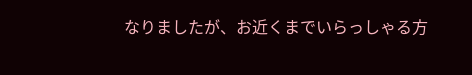なりましたが、お近くまでいらっしゃる方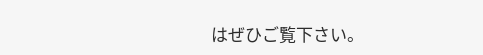はぜひご覧下さい。